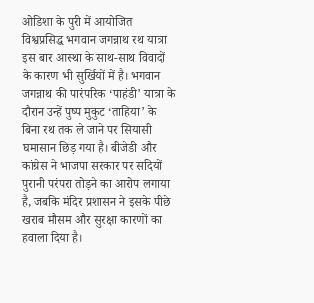ओडिशा के पुरी में आयोजित विश्वप्रसिद्ध भगवान जगन्नाथ रथ यात्रा इस बार आस्था के साथ-साथ विवादों के कारण भी सुर्खियों में है। भगवान जगन्नाथ की पारंपरिक ‘पाहंडी’ यात्रा के दौरान उन्हें पुष्प मुकुट ‘ताहिया’ के बिना रथ तक ले जाने पर सियासी घमासान छिड़ गया है। बीजेडी और कांग्रेस ने भाजपा सरकार पर सदियों पुरानी परंपरा तोड़ने का आरोप लगाया है, जबकि मंदिर प्रशासन ने इसके पीछे खराब मौसम और सुरक्षा कारणों का हवाला दिया है।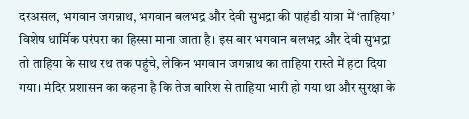दरअसल, भगवान जगन्नाथ, भगवान बलभद्र और देवी सुभद्रा की पाहंडी यात्रा में ‘ताहिया’ विशेष धार्मिक परंपरा का हिस्सा माना जाता है। इस बार भगवान बलभद्र और देवी सुभद्रा तो ताहिया के साथ रथ तक पहुंचे, लेकिन भगवान जगन्नाथ का ताहिया रास्ते में हटा दिया गया। मंदिर प्रशासन का कहना है कि तेज बारिश से ताहिया भारी हो गया था और सुरक्षा के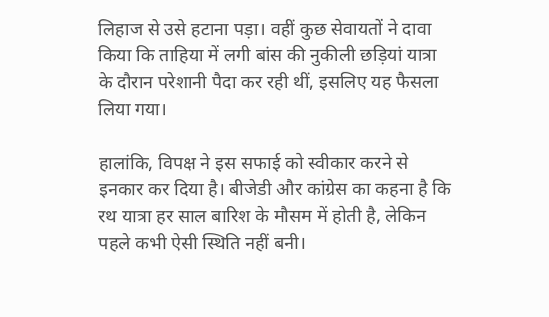लिहाज से उसे हटाना पड़ा। वहीं कुछ सेवायतों ने दावा किया कि ताहिया में लगी बांस की नुकीली छड़ियां यात्रा के दौरान परेशानी पैदा कर रही थीं, इसलिए यह फैसला लिया गया।

हालांकि, विपक्ष ने इस सफाई को स्वीकार करने से इनकार कर दिया है। बीजेडी और कांग्रेस का कहना है कि रथ यात्रा हर साल बारिश के मौसम में होती है, लेकिन पहले कभी ऐसी स्थिति नहीं बनी।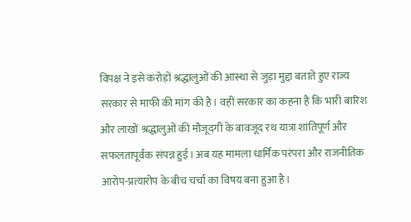विपक्ष ने इसे करोड़ों श्रद्धालुओं की आस्था से जुड़ा मुद्दा बताते हुए राज्य सरकार से माफी की मांग की है। वहीं सरकार का कहना है कि भारी बारिश और लाखों श्रद्धालुओं की मौजूदगी के बावजूद रथ यात्रा शांतिपूर्ण और सफलतापूर्वक संपन्न हुई। अब यह मामला धार्मिक परंपरा और राजनीतिक आरोप-प्रत्यारोप के बीच चर्चा का विषय बना हुआ है।